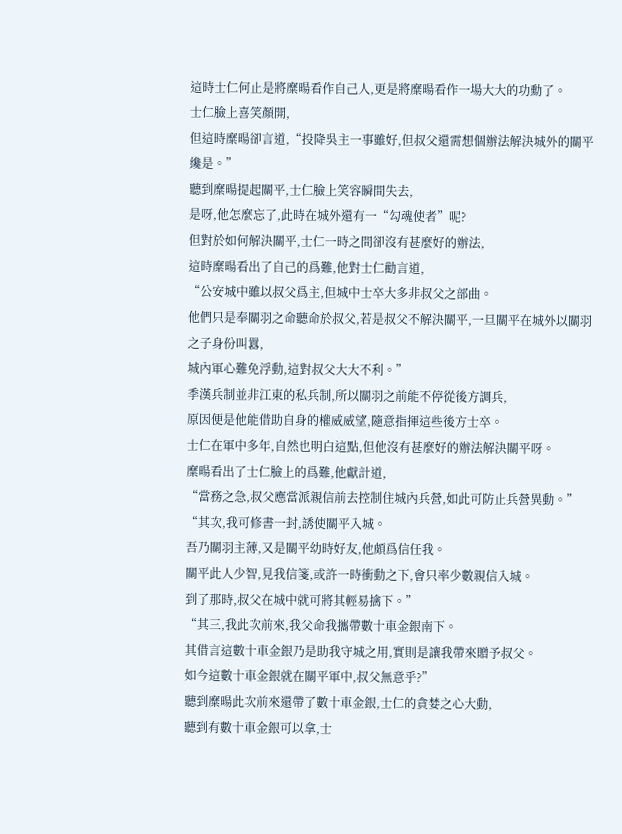這時士仁何止是將糜暘看作自己人,更是將糜暘看作一場大大的功勳了。
士仁臉上喜笑顏開,
但這時糜暘卻言道,“投降吳主一事雖好,但叔父還需想個辦法解決城外的關平纔是。”
聽到糜暘提起關平,士仁臉上笑容瞬間失去,
是呀,他怎麼忘了,此時在城外還有一“勾魂使者”呢?
但對於如何解決關平,士仁一時之間卻沒有甚麼好的辦法,
這時糜暘看出了自己的爲難,他對士仁勸言道,
“公安城中雖以叔父爲主,但城中士卒大多非叔父之部曲。
他們只是奉關羽之命聽命於叔父,若是叔父不解決關平,一旦關平在城外以關羽之子身份叫囂,
城內軍心難免浮動,這對叔父大大不利。”
季漢兵制並非江東的私兵制,所以關羽之前能不停從後方調兵,
原因便是他能借助自身的權威威望,隨意指揮這些後方士卒。
士仁在軍中多年,自然也明白這點,但他沒有甚麼好的辦法解決關平呀。
糜暘看出了士仁臉上的爲難,他獻計道,
“當務之急,叔父應當派親信前去控制住城內兵營,如此可防止兵營異動。”
“其次,我可修書一封,誘使關平入城。
吾乃關羽主薄,又是關平幼時好友,他頗爲信任我。
關平此人少智,見我信箋,或許一時衝動之下,會只率少數親信入城。
到了那時,叔父在城中就可將其輕易擒下。”
“其三,我此次前來,我父命我攜帶數十車金銀南下。
其借言這數十車金銀乃是助我守城之用,實則是讓我帶來贈予叔父。
如今這數十車金銀就在關平軍中,叔父無意乎?”
聽到糜暘此次前來還帶了數十車金銀,士仁的貪婪之心大動,
聽到有數十車金銀可以拿,士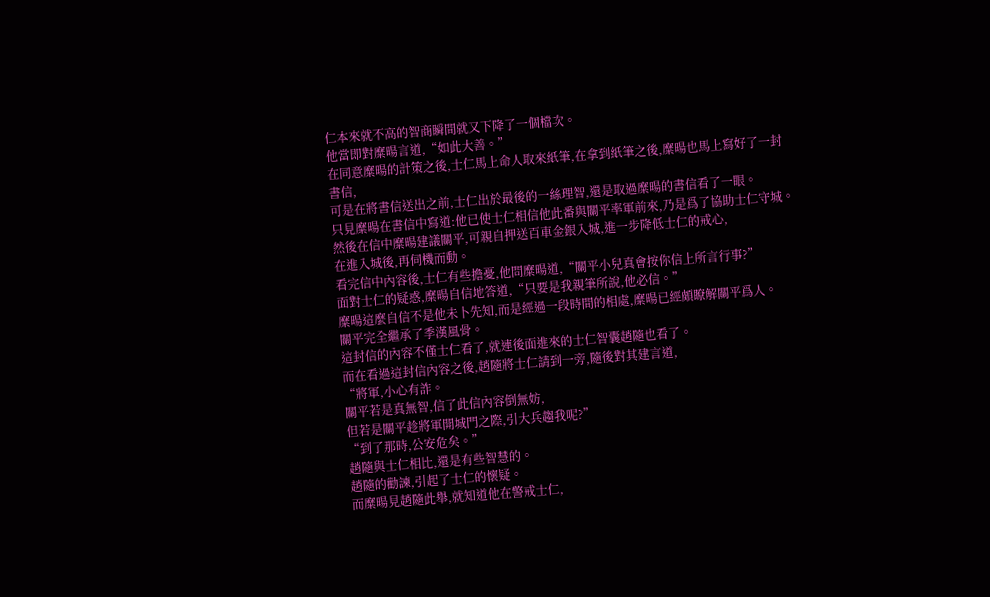仁本來就不高的智商瞬間就又下降了一個檔次。
他當即對糜暘言道,“如此大善。”
在同意糜暘的計策之後,士仁馬上命人取來紙筆,在拿到紙筆之後,糜暘也馬上寫好了一封書信,
可是在將書信送出之前,士仁出於最後的一絲理智,還是取過糜暘的書信看了一眼。
只見糜暘在書信中寫道:他已使士仁相信他此番與關平率軍前來,乃是爲了協助士仁守城。
然後在信中糜暘建議關平,可親自押送百車金銀入城,進一步降低士仁的戒心,
在進入城後,再伺機而動。
看完信中內容後,士仁有些擔憂,他問糜暘道,“關平小兒真會按你信上所言行事?”
面對士仁的疑惑,糜暘自信地答道,“只要是我親筆所說,他必信。”
糜暘這麼自信不是他未卜先知,而是經過一段時間的相處,糜暘已經頗瞭解關平爲人。
關平完全繼承了季漢風骨。
這封信的內容不僅士仁看了,就連後面進來的士仁智囊趙隨也看了。
而在看過這封信內容之後,趙隨將士仁請到一旁,隨後對其建言道,
“將軍,小心有詐。
關平若是真無智,信了此信內容倒無妨,
但若是關平趁將軍開城門之際,引大兵趨我呢?”
“到了那時,公安危矣。”
趙隨與士仁相比,還是有些智慧的。
趙隨的勸諫,引起了士仁的懷疑。
而糜暘見趙隨此舉,就知道他在警戒士仁,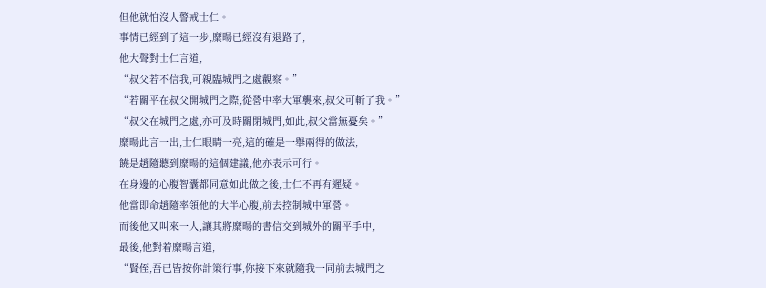但他就怕沒人警戒士仁。
事情已經到了這一步,糜暘已經沒有退路了,
他大聲對士仁言道,
“叔父若不信我,可親臨城門之處觀察。”
“若關平在叔父開城門之際,從營中率大軍襲來,叔父可斬了我。”
“叔父在城門之處,亦可及時關閉城門,如此,叔父當無憂矣。”
糜暘此言一出,士仁眼睛一亮,這的確是一舉兩得的做法,
饒是趙隨聽到糜暘的這個建議,他亦表示可行。
在身邊的心腹智囊都同意如此做之後,士仁不再有遲疑。
他當即命趙隨率領他的大半心腹,前去控制城中軍營。
而後他又叫來一人,讓其將糜暘的書信交到城外的關平手中,
最後,他對着糜暘言道,
“賢侄,吾已皆按你計策行事,你接下來就隨我一同前去城門之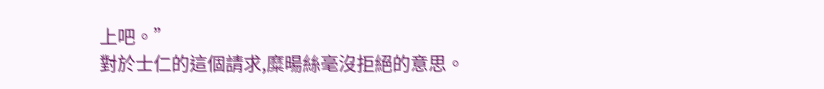上吧。”
對於士仁的這個請求,糜暘絲毫沒拒絕的意思。